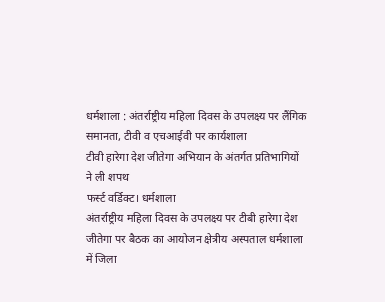धर्मशाला : अंतर्राष्ट्रीय महिला दिवस के उपलक्ष्य पर लैंगिक समानता, टीवी व एचआईवी पर कार्यशाला
टीवी हारेगा देश जीतेगा अभियान के अंतर्गत प्रतिभागियों ने ली शपथ
फर्स्ट वर्डिक्ट। धर्मशाला
अंतर्राष्ट्रीय महिला दिवस के उपलक्ष्य पर टीबी हारेगा देश जीतेगा पर बैठक का आयोजन क्षेत्रीय अस्पताल धर्मशाला में जिला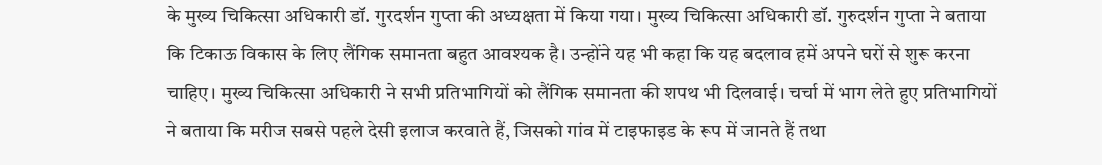के मुख्य चिकित्सा अधिकारी डॉ. गुरदर्शन गुप्ता की अध्यक्षता में किया गया। मुख्य चिकित्सा अधिकारी डॉ. गुरुदर्शन गुप्ता ने बताया कि टिकाऊ विकास के लिए लैंगिक समानता बहुत आवश्यक है। उन्होंने यह भी कहा कि यह बदलाव हमें अपने घरों से शुरू करना चाहिए। मुख्य चिकित्सा अधिकारी ने सभी प्रतिभागियों को लैंगिक समानता की शपथ भी दिलवाई। चर्चा में भाग लेते हुए प्रतिभागियों ने बताया कि मरीज सबसे पहले देसी इलाज करवाते हैं, जिसको गांव में टाइफाइड के रूप में जानते हैं तथा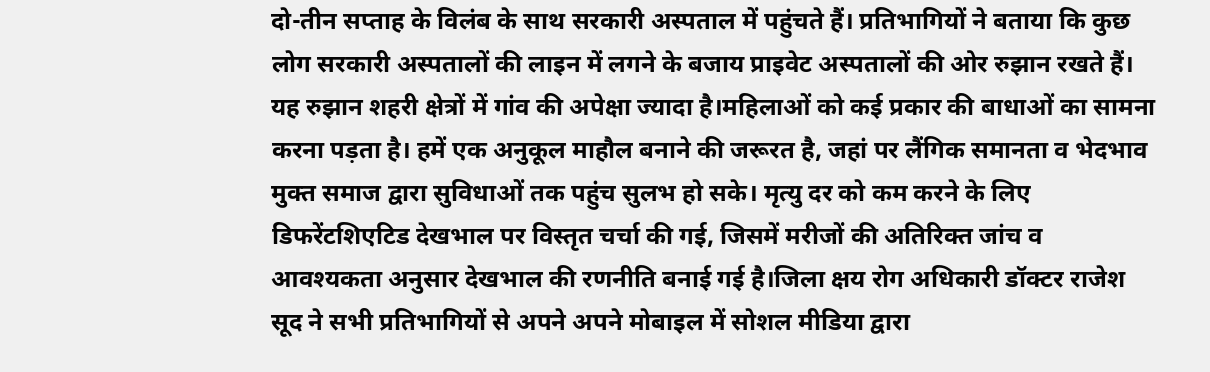दो-तीन सप्ताह के विलंब के साथ सरकारी अस्पताल में पहुंचते हैं। प्रतिभागियों ने बताया कि कुछ लोग सरकारी अस्पतालों की लाइन में लगने के बजाय प्राइवेट अस्पतालों की ओर रुझान रखते हैं।
यह रुझान शहरी क्षेत्रों में गांव की अपेक्षा ज्यादा है।महिलाओं को कई प्रकार की बाधाओं का सामना करना पड़ता है। हमें एक अनुकूल माहौल बनाने की जरूरत है, जहां पर लैंगिक समानता व भेदभाव मुक्त समाज द्वारा सुविधाओं तक पहुंच सुलभ हो सके। मृत्यु दर को कम करने के लिए डिफरेंटशिएटिड देखभाल पर विस्तृत चर्चा की गई, जिसमें मरीजों की अतिरिक्त जांच व आवश्यकता अनुसार देखभाल की रणनीति बनाई गई है।जिला क्षय रोग अधिकारी डॉक्टर राजेश सूद ने सभी प्रतिभागियों से अपने अपने मोबाइल में सोशल मीडिया द्वारा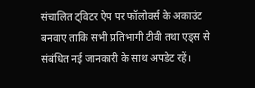संचालित ट्विटर ऐप पर फॉलोवर्स के अकाउंट बनवाए ताकि सभी प्रतिभागी टीवी तथा एड्स से संबंधित नई जानकारी के साथ अपडेट रहें।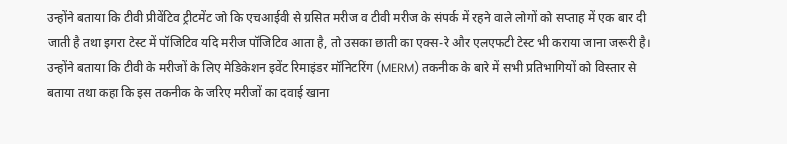उन्होंने बताया कि टीवी प्रीवेंटिव ट्रीटमेंट जो कि एचआईवी से ग्रसित मरीज व टीवी मरीज के संपर्क में रहने वाले लोगों को सप्ताह में एक बार दी जाती है तथा इगरा टेस्ट में पॉजिटिव यदि मरीज पॉजिटिव आता है, तो उसका छाती का एक्स-रे और एलएफटी टेस्ट भी कराया जाना जरूरी है।
उन्होंने बताया कि टीवी के मरीजों के लिए मेडिकेशन इवेंट रिमाइंडर मॉनिटरिंग (MERM) तकनीक के बारे में सभी प्रतिभागियों को विस्तार से बताया तथा कहा कि इस तकनीक के जरिए मरीजों का दवाई खाना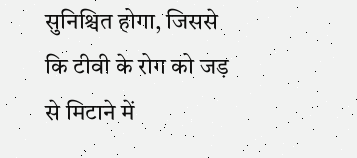सुनिश्चित होगा, जिससे कि टीवी के रोग को जड़ से मिटाने में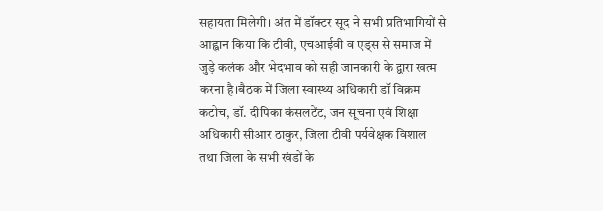सहायता मिलेगी। अंत में डॉक्टर सूद ने सभी प्रतिभागियों से आह्वान किया कि टीवी, एचआईवी व एड्स से समाज में जुड़े कलंक और भेदभाव को सही जानकारी के द्वारा खत्म करना है।बैठक में जिला स्वास्थ्य अधिकारी डॉ विक्रम कटोच, डॉ. दीपिका कंसलटेंट, जन सूचना एवं शिक्षा अधिकारी सीआर ठाकुर, जिला टीवी पर्यवेक्षक विशाल तथा जिला के सभी खंडों के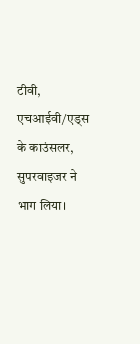टीवी, एचआईवी/एड्स के काउंसलर, सुपरवाइजर ने भाग लिया।